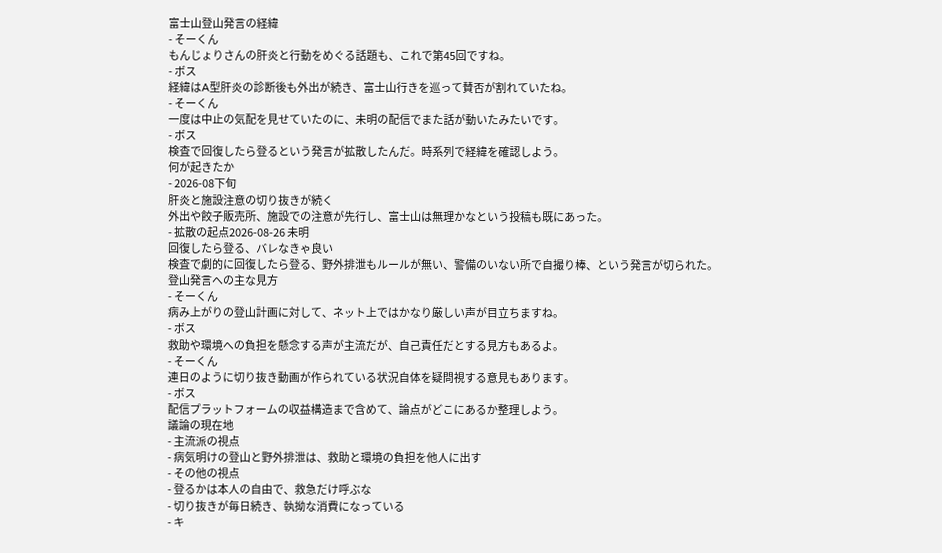富士山登山発言の経緯
- そーくん
もんじょりさんの肝炎と行動をめぐる話題も、これで第45回ですね。
- ボス
経緯はA型肝炎の診断後も外出が続き、富士山行きを巡って賛否が割れていたね。
- そーくん
一度は中止の気配を見せていたのに、未明の配信でまた話が動いたみたいです。
- ボス
検査で回復したら登るという発言が拡散したんだ。時系列で経緯を確認しよう。
何が起きたか
- 2026-08下旬
肝炎と施設注意の切り抜きが続く
外出や餃子販売所、施設での注意が先行し、富士山は無理かなという投稿も既にあった。
- 拡散の起点2026-08-26 未明
回復したら登る、バレなきゃ良い
検査で劇的に回復したら登る、野外排泄もルールが無い、警備のいない所で自撮り棒、という発言が切られた。
登山発言への主な見方
- そーくん
病み上がりの登山計画に対して、ネット上ではかなり厳しい声が目立ちますね。
- ボス
救助や環境への負担を懸念する声が主流だが、自己責任だとする見方もあるよ。
- そーくん
連日のように切り抜き動画が作られている状況自体を疑問視する意見もあります。
- ボス
配信プラットフォームの収益構造まで含めて、論点がどこにあるか整理しよう。
議論の現在地
- 主流派の視点
- 病気明けの登山と野外排泄は、救助と環境の負担を他人に出す
- その他の視点
- 登るかは本人の自由で、救急だけ呼ぶな
- 切り抜きが毎日続き、執拗な消費になっている
- キ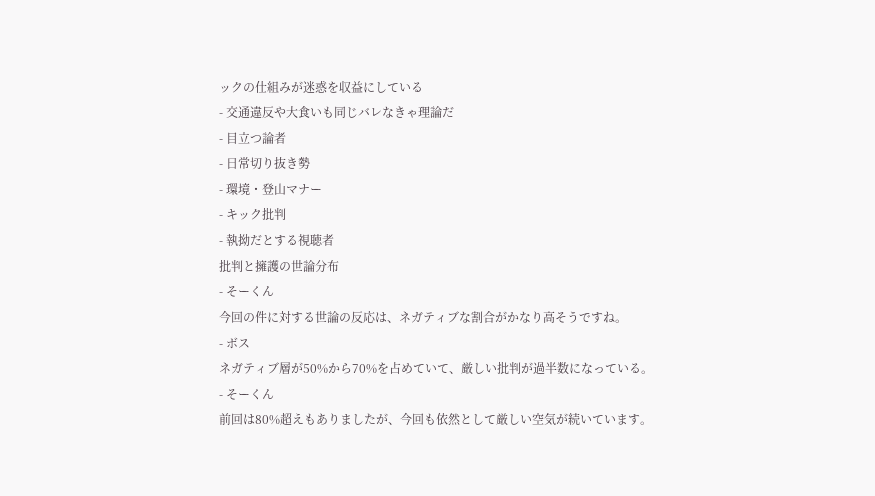ックの仕組みが迷惑を収益にしている
- 交通違反や大食いも同じバレなきゃ理論だ
- 目立つ論者
- 日常切り抜き勢
- 環境・登山マナー
- キック批判
- 執拗だとする視聴者
批判と擁護の世論分布
- そーくん
今回の件に対する世論の反応は、ネガティブな割合がかなり高そうですね。
- ボス
ネガティブ層が50%から70%を占めていて、厳しい批判が過半数になっている。
- そーくん
前回は80%超えもありましたが、今回も依然として厳しい空気が続いています。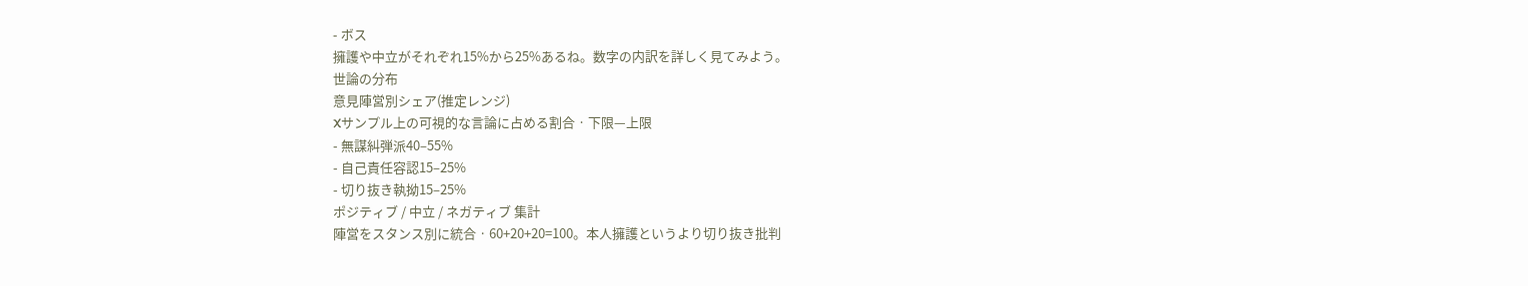- ボス
擁護や中立がそれぞれ15%から25%あるね。数字の内訳を詳しく見てみよう。
世論の分布
意見陣営別シェア(推定レンジ)
Xサンプル上の可視的な言論に占める割合 · 下限—上限
- 無謀糾弾派40–55%
- 自己責任容認15–25%
- 切り抜き執拗15–25%
ポジティブ / 中立 / ネガティブ 集計
陣営をスタンス別に統合 · 60+20+20=100。本人擁護というより切り抜き批判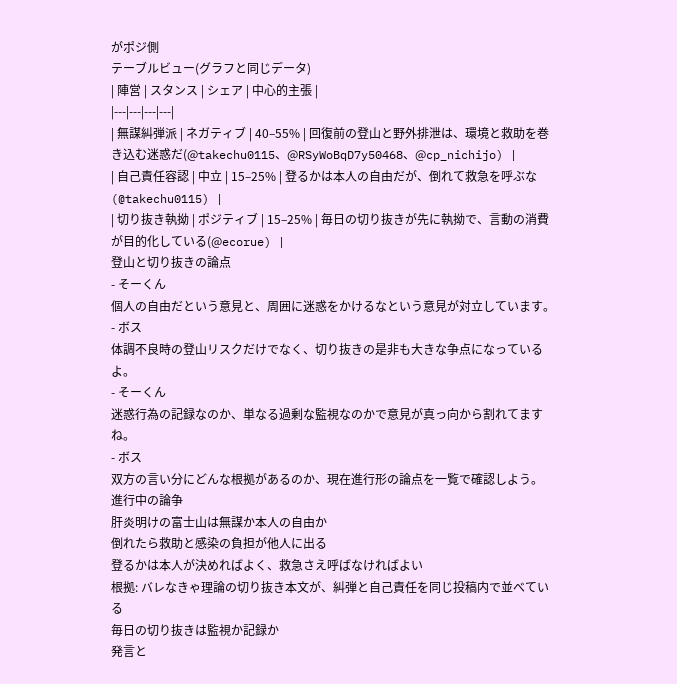がポジ側
テーブルビュー(グラフと同じデータ)
| 陣営 | スタンス | シェア | 中心的主張 |
|---|---|---|---|
| 無謀糾弾派 | ネガティブ | 40–55% | 回復前の登山と野外排泄は、環境と救助を巻き込む迷惑だ(@takechu0115、@RSyWoBqD7y50468、@cp_nichijo) |
| 自己責任容認 | 中立 | 15–25% | 登るかは本人の自由だが、倒れて救急を呼ぶな(@takechu0115) |
| 切り抜き執拗 | ポジティブ | 15–25% | 毎日の切り抜きが先に執拗で、言動の消費が目的化している(@ecorue) |
登山と切り抜きの論点
- そーくん
個人の自由だという意見と、周囲に迷惑をかけるなという意見が対立しています。
- ボス
体調不良時の登山リスクだけでなく、切り抜きの是非も大きな争点になっているよ。
- そーくん
迷惑行為の記録なのか、単なる過剰な監視なのかで意見が真っ向から割れてますね。
- ボス
双方の言い分にどんな根拠があるのか、現在進行形の論点を一覧で確認しよう。
進行中の論争
肝炎明けの富士山は無謀か本人の自由か
倒れたら救助と感染の負担が他人に出る
登るかは本人が決めればよく、救急さえ呼ばなければよい
根拠: バレなきゃ理論の切り抜き本文が、糾弾と自己責任を同じ投稿内で並べている
毎日の切り抜きは監視か記録か
発言と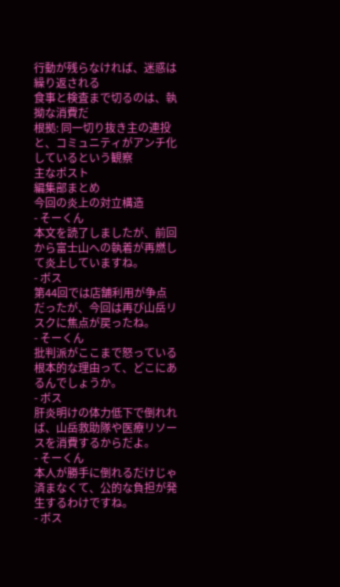行動が残らなければ、迷惑は繰り返される
食事と検査まで切るのは、執拗な消費だ
根拠: 同一切り抜き主の連投と、コミュニティがアンチ化しているという観察
主なポスト
編集部まとめ
今回の炎上の対立構造
- そーくん
本文を読了しましたが、前回から富士山への執着が再燃して炎上していますね。
- ボス
第44回では店舗利用が争点だったが、今回は再び山岳リスクに焦点が戻ったね。
- そーくん
批判派がここまで怒っている根本的な理由って、どこにあるんでしょうか。
- ボス
肝炎明けの体力低下で倒れれば、山岳救助隊や医療リソースを消費するからだよ。
- そーくん
本人が勝手に倒れるだけじゃ済まなくて、公的な負担が発生するわけですね。
- ボス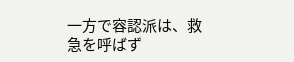一方で容認派は、救急を呼ばず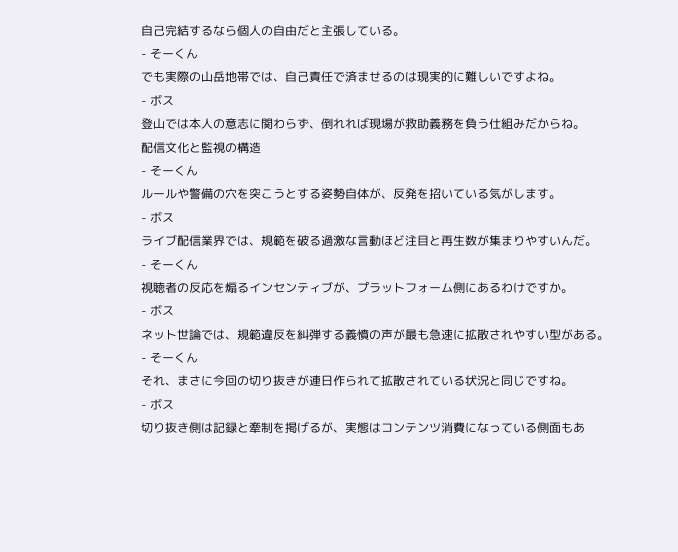自己完結するなら個人の自由だと主張している。
- そーくん
でも実際の山岳地帯では、自己責任で済ませるのは現実的に難しいですよね。
- ボス
登山では本人の意志に関わらず、倒れれば現場が救助義務を負う仕組みだからね。
配信文化と監視の構造
- そーくん
ルールや警備の穴を突こうとする姿勢自体が、反発を招いている気がします。
- ボス
ライブ配信業界では、規範を破る過激な言動ほど注目と再生数が集まりやすいんだ。
- そーくん
視聴者の反応を煽るインセンティブが、プラットフォーム側にあるわけですか。
- ボス
ネット世論では、規範違反を糾弾する義憤の声が最も急速に拡散されやすい型がある。
- そーくん
それ、まさに今回の切り抜きが連日作られて拡散されている状況と同じですね。
- ボス
切り抜き側は記録と牽制を掲げるが、実態はコンテンツ消費になっている側面もあ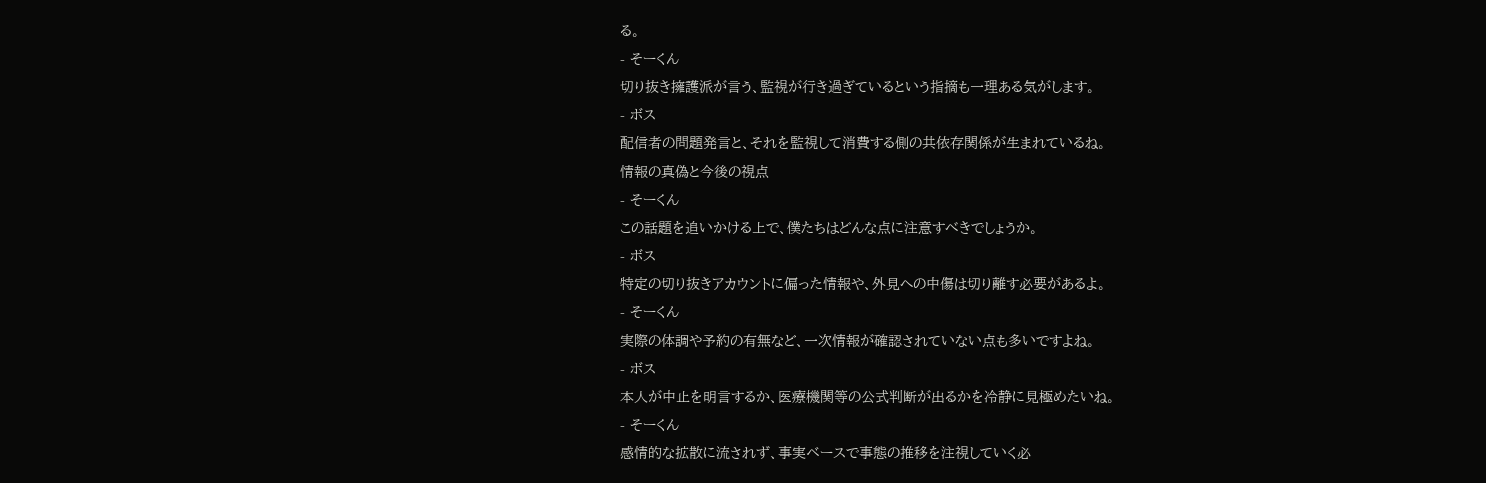る。
- そーくん
切り抜き擁護派が言う、監視が行き過ぎているという指摘も一理ある気がします。
- ボス
配信者の問題発言と、それを監視して消費する側の共依存関係が生まれているね。
情報の真偽と今後の視点
- そーくん
この話題を追いかける上で、僕たちはどんな点に注意すべきでしょうか。
- ボス
特定の切り抜きアカウントに偏った情報や、外見への中傷は切り離す必要があるよ。
- そーくん
実際の体調や予約の有無など、一次情報が確認されていない点も多いですよね。
- ボス
本人が中止を明言するか、医療機関等の公式判断が出るかを冷静に見極めたいね。
- そーくん
感情的な拡散に流されず、事実ベースで事態の推移を注視していく必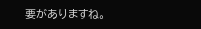要がありますね。